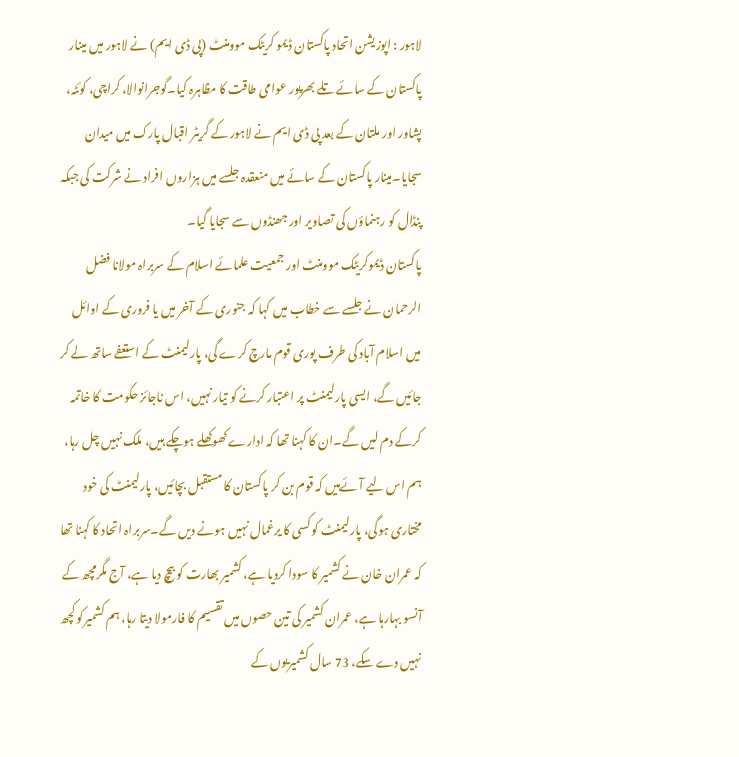لاہور : اپوزیشن اتحاد پاکستان ڈیمو کریٹک موومنٹ (پی ڈی ایم) نے لاہور میں مینار پاکستان کے سائے تلے بھرپور عوامی طاقت کا مظاہرہ کیا۔گوجرانوالا، کراچی، کوئٹہ، پشاور اور ملتان کے بعد پی ڈی ایم نے لاہور کے گریٹر اقبال پارک میں میدان سجایا۔مینار پاکستان کے سائے میں منعقدہ جلسے میں ہزاروں افراد نے شرکت کی جبکہ پنڈال کو رہنماؤں کی تصاویر اور جھنڈوں سے سجایا گیا۔
پاکستان ڈیموکریٹک موومنٹ اور جمعیت علمائے اسلام کے سربراہ مولانا فضل الرحمان نے جلسے سے خطاب میں کہا کہ جنوری کے آخر میں یا فروری کے اوائل میں اسلام آباد کی طرف پوری قوم مارچ کرے گی، پارلیمنٹ کے استعفے ساتھ لے کر جائيں گے، ایسی پارلیمنٹ پر اعتبار کرنے کو تیار نہیں، اس ناجائز حکومت کا خاتمہ کرکے دم لیں گے۔ان کا کہنا تھا کہ ادارے کھوکھلے ہوچکے ہيں، ملک نہیں چل رہا، ہم اس لیے آئےہیں کہ قوم بن کر پاکستان کا مستقبل بچائیں، پارلیمنٹ کی خود مختاری ہوگی، پارلیمنٹ کو کسی کا یرغمال نہيں ہونے ديں گے۔سربراہ اتحاد کا کہنا تھا کہ عمران خان نے کشمیر کا سودا کردیا ہے، کشمیر بھارت کو بیچ دیا ہے، آج مگرمچھ کے آنسو بہارہا ہے، عمران کشمیر کی تین حصوں میں تقسیم کا فارمولا دیتا رہا، ہم کشمیرکو کچھ نہیں دے سکے، 73 سال کشمیریوں کے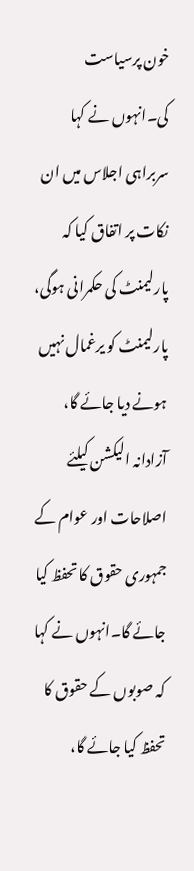خون پرسیاست کی۔انہوں نے کہا سربراہی اجلاس میں ان نکات پر اتفاق کیا کہ پارلیمنٹ کی حکمرانی ہوگی، پارلیمنٹ کو یرغمال نہیں ہونے دیا جائے گا، آزادانہ الیکشن کیلئے اصلاحات اور عوام کے جمہوری حقوق کا تحفظ کیا جائے گا۔انہوں نے کہا کہ صوبوں کے حقوق کا تحفظ کیا جائے گا،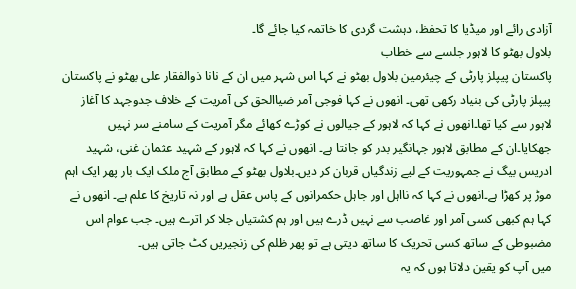آزادی رائے اور میڈیا کا تحفظ، دہشت گردی کا خاتمہ کیا جائے گا۔
بلاول بھٹو کا لاہور جلسے سے خطاب
پاکستان پیپلز پارٹی کے چیئرمین بلاول بھٹو نے کہا اس شہر میں ان کے نانا ذوالفقار علی بھٹو نے پاکستان پیپلز پارٹی کی بنیاد رکھی تھی۔ انھوں نے کہا فوجی آمر ضیاالحق کی آمریت کے خلاف جدوجہد کا آغاز لاہور سے کیا تھا۔انھوں نے کہا کہ لاہور کے جیالوں نے کوڑے کھائے مگر آمریت کے سامنے سر نہیں جھکایا۔ان کے مطابق لاہور جہانگیر بدر کو جانتا ہے۔ انھوں نے کہا کہ لاہور کے شہید عثمان غنی، شہید ادریس بیگ نے جمہوریت کے لیے زندگیاں قربان کر دیں۔بلاول بھٹو کے مطابق آج ملک ایک بار پھر ایک اہم موڑ پر کھڑا ہے۔انھوں نے کہا کہ نااہل اور جاہل حکمرانوں کے پاس عقل ہے اور نہ تاریخ کا علم ہے۔ انھوں نے کہا ہم کبھی کسی آمر اور غاصب سے نہیں ڈرے ہیں اور ہم کشتیاں جلا کر اترے ہیں۔ جب عوام اس مضبوطی کے ساتھ کسی تحریک کا ساتھ دیتی ہے تو پھر ظلم کی زنجیریں کٹ جاتی ہیں۔
میں آپ کو یقین دلاتا ہوں کہ یہ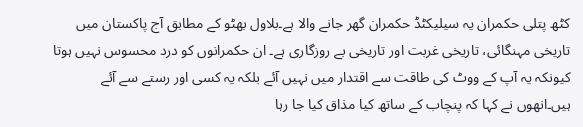کٹھ پتلی حکمران یہ سیلیکٹڈ حکمران گھر جانے والا ہے۔بلاول بھٹو کے مطابق آج پاکستان میں تاریخی مہنگائی، تاریخی غربت اور تاریخی بے روزگاری ہے۔ ان حکمرانوں کو درد محسوس نہیں ہوتا کیونکہ یہ آپ کے ووٹ کی طاقت سے اقتدار میں نہیں آئے بلکہ یہ کسی اور رستے سے آئے ہیں۔انھوں نے کہا کہ پنچاب کے ساتھ کیا مذاق کیا جا رہا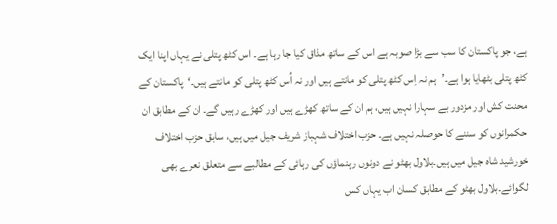ہے، جو پاکستان کا سب سے بڑا صوبہ ہے اس کے ساتھ مذاق کیا جا رہا ہے۔ اس کٹھ پتلی نے یہاں اپنا ایک کٹھ پتلی بٹھایا ہوا ہے۔’ہم نہ اِس کٹھ پتلی کو مانتے ہیں اور نہ اُس کٹھ پتلی کو مانتے ہیں۔‘پاکستان کے محنت کش اور مزدور بے سہارا نہیں ہیں، ہم ان کے ساتھ کھڑے ہیں اور کھڑے رہیں گے۔ ان کے مطابق ان حکمرانوں کو سننے کا حوصلہ نہیں ہے۔ حزب اختلاف شہباز شریف جیل میں ہیں، سابق حزب اختلاف خورشید شاہ جیل میں ہیں۔بلاول بھٹو نے دونوں رہنماؤں کی رہائی کے مطالبے سے متعلق نعرے بھی لگوائے۔بلاول بھٹو کے مطابق کسان اب یہاں کس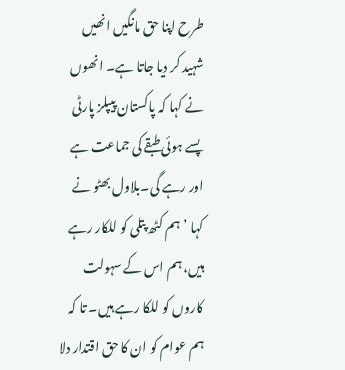طرح اپنا حق مانگیں انھیں شہید کر دیا جاتا ہے۔ انھوں نے کہا کہ پاکستان پیپلز پارٹی پسے ہوئی طبقے کی جماعت ہے اور رہے گی۔بلاول بھٹو نے کہا ’ہم کٹھ پتلی کو للکار رہے ہیں، ہم اس کے سہولت کاروں کو للکا رہے ہیں۔ تا کہ ہم عوام کو ان کا حق اقتدار دلا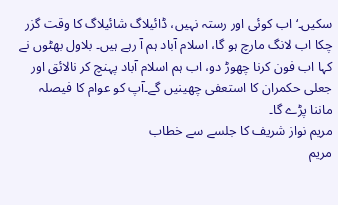سکیں۔‘اب کوئی اور رستہ نہیں، ڈائیلاگ شائیلاگ کا وقت گزر چکا اب لانگ مارچ ہو گا، اسلام آباد ہم آ رہے ہیں۔ بلاول بھٹوں نے کہا اب فون کرنا چھوڑ دو، اب ہم اسلام آباد پہنچ کر نالائق اور جعلی حکمران کا استعفی چھینیں گے۔آپ کو عوام کا فیصلہ ماننا پڑے گا۔
مریم نواز شریف کا جلسے سے خطاب
مریم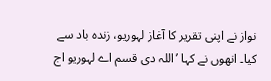نواز نے اپنی تقریر کا آغاز لہوریو، زندہ باد سے کیا۔ انھوں نے کہا ’اللہ دی قسم اے لہوریو اج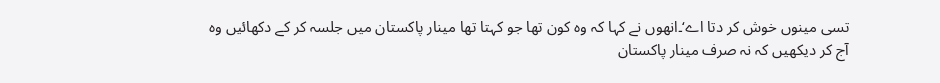تسی مینوں خوش کر دتا اے‘۔انھوں نے کہا کہ وہ کون تھا جو کہتا تھا مینار پاکستان میں جلسہ کر کے دکھائیں وہ آج کر دیکھیں کہ نہ صرف مینار پاکستان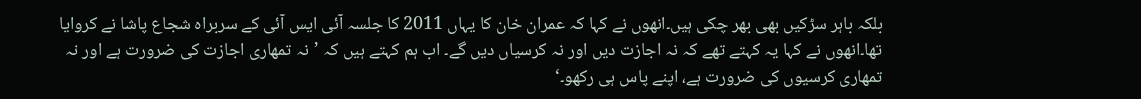بلکہ باہر سڑکیں بھی بھر چکی ہیں۔انھوں نے کہا کہ عمران خان کا یہاں 2011 کا جلسہ آئی ایس آئی کے سربراہ شجاع پاشا نے کروایا تھا۔انھوں نے کہا یہ کہتے تھے کہ نہ اجازت دیں اور نہ کرسیاں دیں گے۔ اب ہم کہتے ہیں کہ ’نہ تمھاری اجازت کی ضرورت ہے اور نہ تمھاری کرسیوں کی ضرورت ہے، اپنے پاس ہی رکھو۔‘